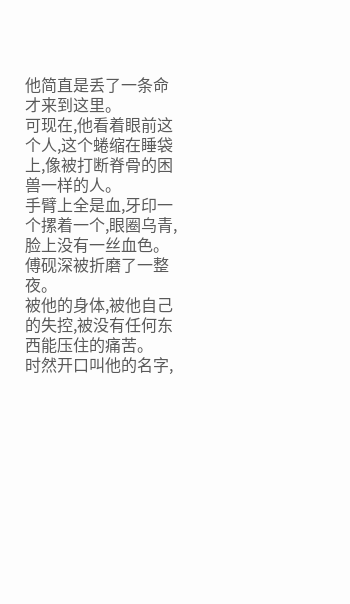他简直是丢了一条命才来到这里。
可现在,他看着眼前这个人,这个蜷缩在睡袋上,像被打断脊骨的困兽一样的人。
手臂上全是血,牙印一个摞着一个,眼圈乌青,脸上没有一丝血色。
傅砚深被折磨了一整夜。
被他的身体,被他自己的失控,被没有任何东西能压住的痛苦。
时然开口叫他的名字,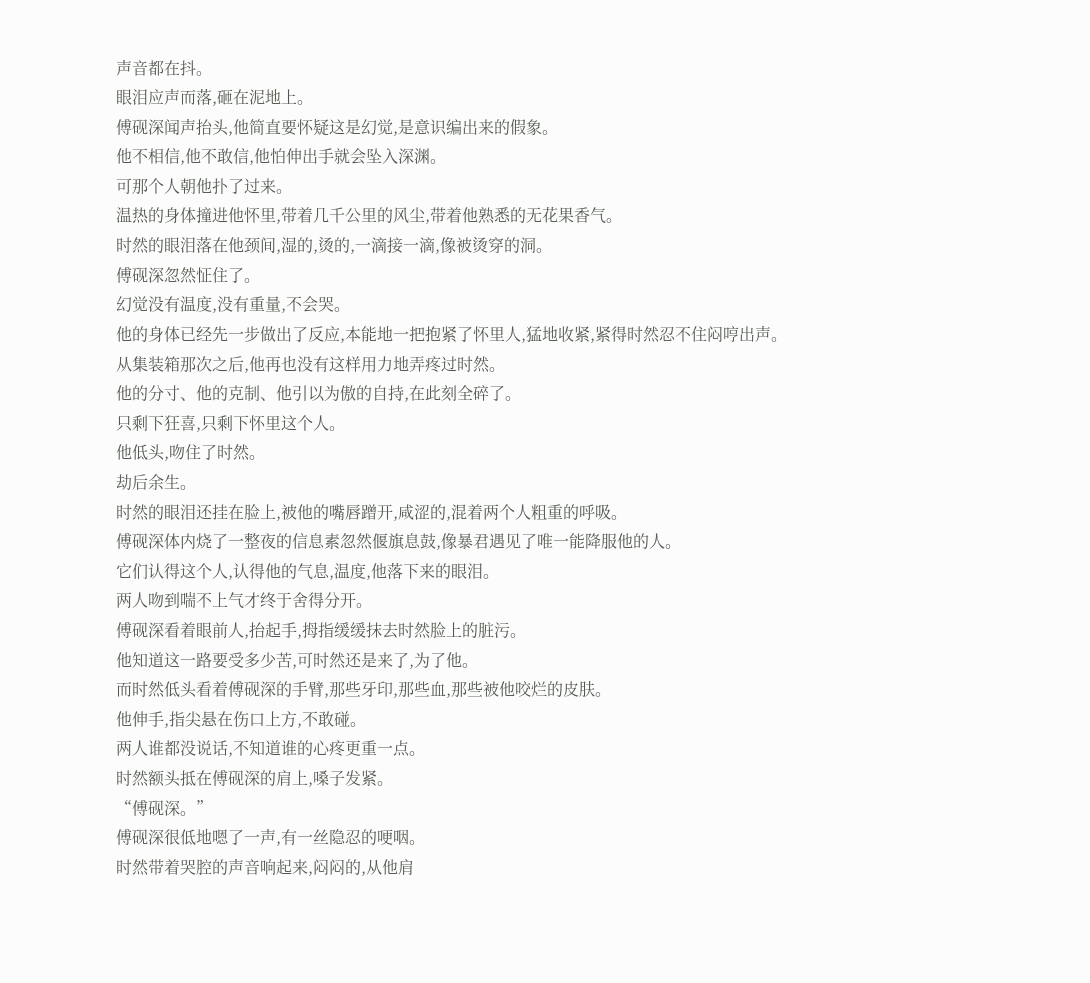声音都在抖。
眼泪应声而落,砸在泥地上。
傅砚深闻声抬头,他简直要怀疑这是幻觉,是意识编出来的假象。
他不相信,他不敢信,他怕伸出手就会坠入深渊。
可那个人朝他扑了过来。
温热的身体撞进他怀里,带着几千公里的风尘,带着他熟悉的无花果香气。
时然的眼泪落在他颈间,湿的,烫的,一滴接一滴,像被烫穿的洞。
傅砚深忽然怔住了。
幻觉没有温度,没有重量,不会哭。
他的身体已经先一步做出了反应,本能地一把抱紧了怀里人,猛地收紧,紧得时然忍不住闷哼出声。
从集装箱那次之后,他再也没有这样用力地弄疼过时然。
他的分寸、他的克制、他引以为傲的自持,在此刻全碎了。
只剩下狂喜,只剩下怀里这个人。
他低头,吻住了时然。
劫后余生。
时然的眼泪还挂在脸上,被他的嘴唇蹭开,咸涩的,混着两个人粗重的呼吸。
傅砚深体内烧了一整夜的信息素忽然偃旗息鼓,像暴君遇见了唯一能降服他的人。
它们认得这个人,认得他的气息,温度,他落下来的眼泪。
两人吻到喘不上气才终于舍得分开。
傅砚深看着眼前人,抬起手,拇指缓缓抹去时然脸上的脏污。
他知道这一路要受多少苦,可时然还是来了,为了他。
而时然低头看着傅砚深的手臂,那些牙印,那些血,那些被他咬烂的皮肤。
他伸手,指尖悬在伤口上方,不敢碰。
两人谁都没说话,不知道谁的心疼更重一点。
时然额头抵在傅砚深的肩上,嗓子发紧。
“傅砚深。”
傅砚深很低地嗯了一声,有一丝隐忍的哽咽。
时然带着哭腔的声音响起来,闷闷的,从他肩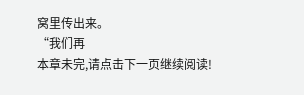窝里传出来。
“我们再
本章未完,请点击下一页继续阅读!